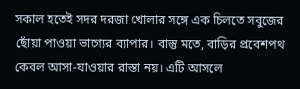সকাল হতেই সদর দরজা খোলার সঙ্গে এক চিলতে সবুজের ছোঁয়া পাওয়া ভাগ্যের ব্যাপার। বাস্তু মতে, বাড়ির প্রবেশপথ কেবল আসা-যাওয়ার রাস্তা নয়। এটি আসলে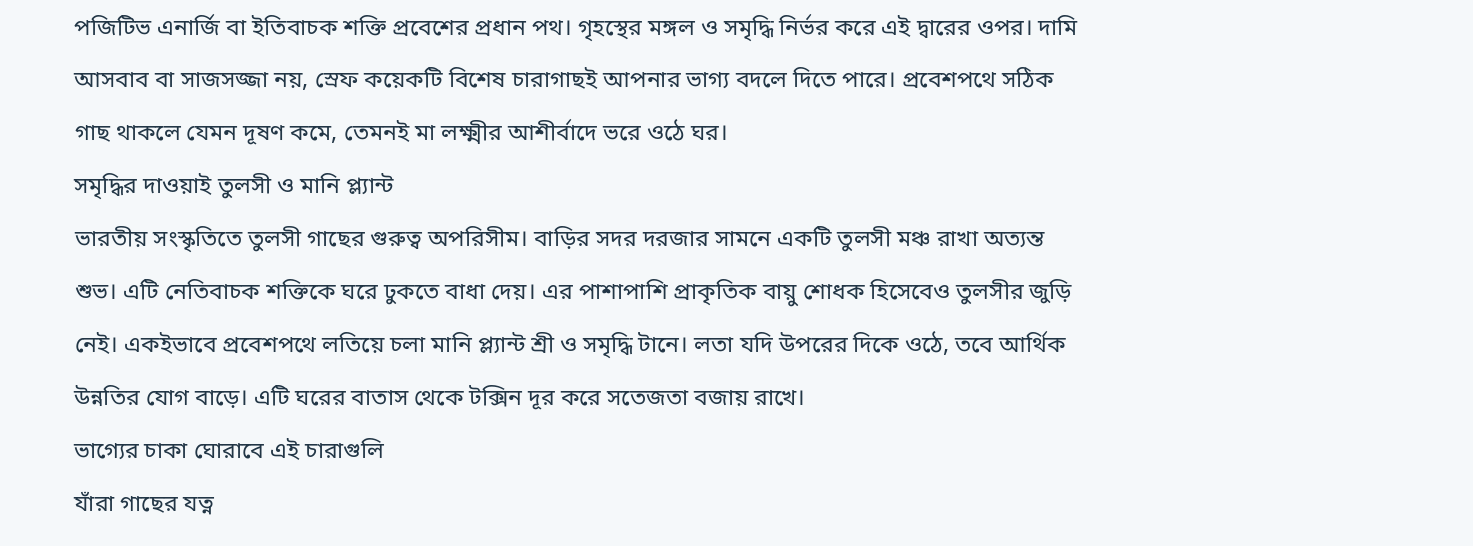পজিটিভ এনার্জি বা ইতিবাচক শক্তি প্রবেশের প্রধান পথ। গৃহস্থের মঙ্গল ও সমৃদ্ধি নির্ভর করে এই দ্বারের ওপর। দামি আসবাব বা সাজসজ্জা নয়, স্রেফ কয়েকটি বিশেষ চারাগাছই আপনার ভাগ্য বদলে দিতে পারে। প্রবেশপথে সঠিক গাছ থাকলে যেমন দূষণ কমে, তেমনই মা লক্ষ্মীর আশীর্বাদে ভরে ওঠে ঘর।
সমৃদ্ধির দাওয়াই তুলসী ও মানি প্ল্যান্ট
ভারতীয় সংস্কৃতিতে তুলসী গাছের গুরুত্ব অপরিসীম। বাড়ির সদর দরজার সামনে একটি তুলসী মঞ্চ রাখা অত্যন্ত শুভ। এটি নেতিবাচক শক্তিকে ঘরে ঢুকতে বাধা দেয়। এর পাশাপাশি প্রাকৃতিক বায়ু শোধক হিসেবেও তুলসীর জুড়ি নেই। একইভাবে প্রবেশপথে লতিয়ে চলা মানি প্ল্যান্ট শ্রী ও সমৃদ্ধি টানে। লতা যদি উপরের দিকে ওঠে, তবে আর্থিক উন্নতির যোগ বাড়ে। এটি ঘরের বাতাস থেকে টক্সিন দূর করে সতেজতা বজায় রাখে।
ভাগ্যের চাকা ঘোরাবে এই চারাগুলি
যাঁরা গাছের যত্ন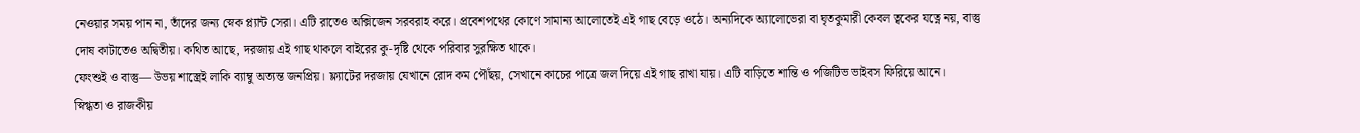নেওয়ার সময় পান না, তাঁদের জন্য স্নেক প্ল্যান্ট সেরা। এটি রাতেও অক্সিজেন সরবরাহ করে। প্রবেশপথের কোণে সামান্য আলোতেই এই গাছ বেড়ে ওঠে। অন্যদিকে অ্যালোভেরা বা ঘৃতকুমারী কেবল ত্বকের যত্নে নয়, বাস্তু দোষ কাটাতেও অদ্বিতীয়। কথিত আছে, দরজায় এই গাছ থাকলে বাইরের কু-দৃষ্টি থেকে পরিবার সুরক্ষিত থাকে।
ফেংশুই ও বাস্তু— উভয় শাস্ত্রেই লাকি ব্যাম্বু অত্যন্ত জনপ্রিয়। ফ্ল্যাটের দরজায় যেখানে রোদ কম পৌঁছয়, সেখানে কাচের পাত্রে জল দিয়ে এই গাছ রাখা যায়। এটি বাড়িতে শান্তি ও পজিটিভ ভাইবস ফিরিয়ে আনে।
স্নিগ্ধতা ও রাজকীয়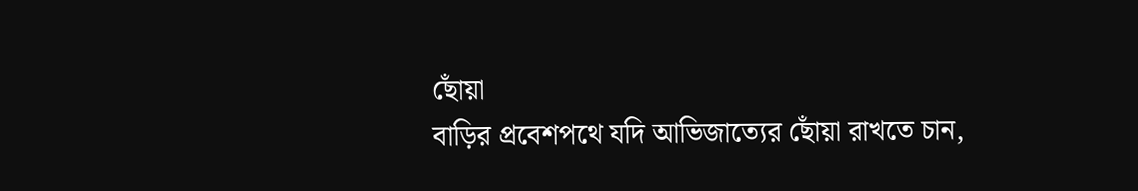ছোঁয়া
বাড়ির প্রবেশপথে যদি আভিজাত্যের ছোঁয়া রাখতে চান,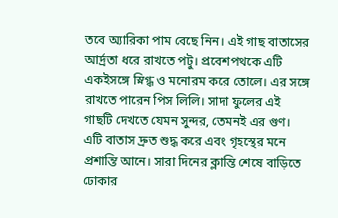তবে অ্যারিকা পাম বেছে নিন। এই গাছ বাতাসের আর্দ্রতা ধরে রাখতে পটু। প্রবেশপথকে এটি একইসঙ্গে স্নিগ্ধ ও মনোরম করে তোলে। এর সঙ্গে রাখতে পারেন পিস লিলি। সাদা ফুলের এই গাছটি দেখতে যেমন সুন্দর, তেমনই এর গুণ। এটি বাতাস দ্রুত শুদ্ধ করে এবং গৃহস্থের মনে প্রশান্তি আনে। সারা দিনের ক্লান্তি শেষে বাড়িতে ঢোকার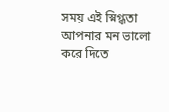সময় এই স্নিগ্ধতা আপনার মন ভালো করে দিতে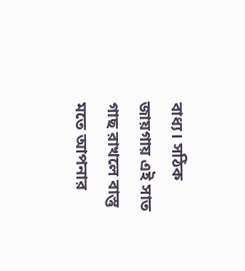বাধ্য। সঠিক জায়গায় এই সাত গাছ রাখলে বাস্তু মতে আপনার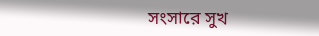সংসারে সুখ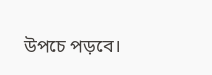উপচে পড়বে।